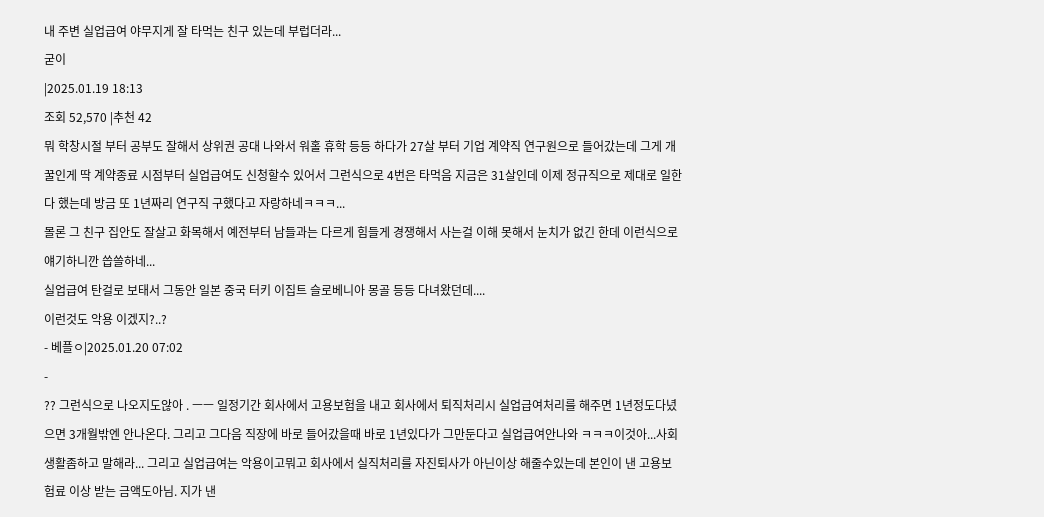내 주변 실업급여 야무지게 잘 타먹는 친구 있는데 부럽더라...
굳이
|2025.01.19 18:13
조회 52,570 |추천 42
뭐 학창시절 부터 공부도 잘해서 상위권 공대 나와서 워홀 휴학 등등 하다가 27살 부터 기업 계약직 연구원으로 들어갔는데 그게 개 꿀인게 딱 계약종료 시점부터 실업급여도 신청할수 있어서 그런식으로 4번은 타먹음 지금은 31살인데 이제 정규직으로 제대로 일한다 했는데 방금 또 1년짜리 연구직 구했다고 자랑하네ㅋㅋㅋ...
몰론 그 친구 집안도 잘살고 화목해서 예전부터 남들과는 다르게 힘들게 경쟁해서 사는걸 이해 못해서 눈치가 없긴 한데 이런식으로 얘기하니깐 씁쓸하네...
실업급여 탄걸로 보태서 그동안 일본 중국 터키 이집트 슬로베니아 몽골 등등 다녀왔던데....
이런것도 악용 이겠지?..?
- 베플ㅇ|2025.01.20 07:02
-
?? 그런식으로 나오지도않아 . ㅡㅡ 일정기간 회사에서 고용보험을 내고 회사에서 퇴직처리시 실업급여처리를 해주면 1년정도다녔으면 3개월밖엔 안나온다. 그리고 그다음 직장에 바로 들어갔을때 바로 1년있다가 그만둔다고 실업급여안나와 ㅋㅋㅋ이것아...사회생활좀하고 말해라... 그리고 실업급여는 악용이고뭐고 회사에서 실직처리를 자진퇴사가 아닌이상 해줄수있는데 본인이 낸 고용보험료 이상 받는 금액도아님. 지가 낸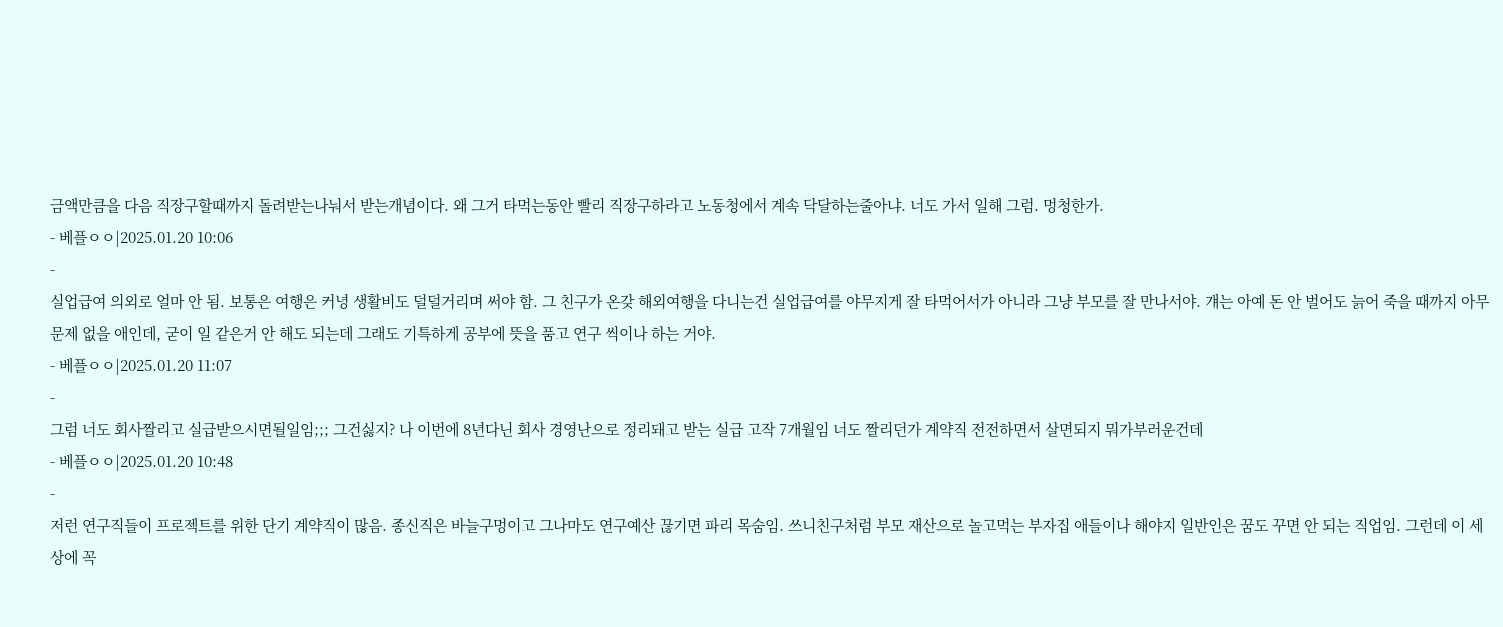금액만큼을 다음 직장구할때까지 돌려받는나눠서 받는개념이다. 왜 그거 타먹는동안 빨리 직장구하라고 노동청에서 계속 닥달하는줄아냐. 너도 가서 일해 그럼. 멍청한가.
- 베플ㅇㅇ|2025.01.20 10:06
-
실업급여 의외로 얼마 안 됨. 보통은 여행은 커녕 생활비도 덜덜거리며 써야 함. 그 친구가 온갖 해외여행을 다니는건 실업급여를 야무지게 잘 타먹어서가 아니라 그냥 부모를 잘 만나서야. 걔는 아예 돈 안 벌어도 늙어 죽을 때까지 아무 문제 없을 애인데, 굳이 일 같은거 안 해도 되는데 그래도 기특하게 공부에 뜻을 품고 연구 씩이나 하는 거야.
- 베플ㅇㅇ|2025.01.20 11:07
-
그럼 너도 회사짤리고 실급받으시면될일임;;; 그건싫지? 나 이번에 8년다닌 회사 경영난으로 정리돼고 받는 실급 고작 7개월임 너도 짤리던가 계약직 전전하면서 살면되지 뭐가부러운건데
- 베플ㅇㅇ|2025.01.20 10:48
-
저런 연구직들이 프로젝트를 위한 단기 계약직이 많음. 종신직은 바늘구멍이고 그나마도 연구예산 끊기면 파리 목숨임. 쓰니친구처럼 부모 재산으로 놀고먹는 부자집 애들이나 해야지 일반인은 꿈도 꾸면 안 되는 직업임. 그런데 이 세상에 꼭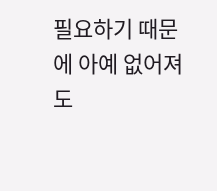필요하기 때문에 아예 없어져도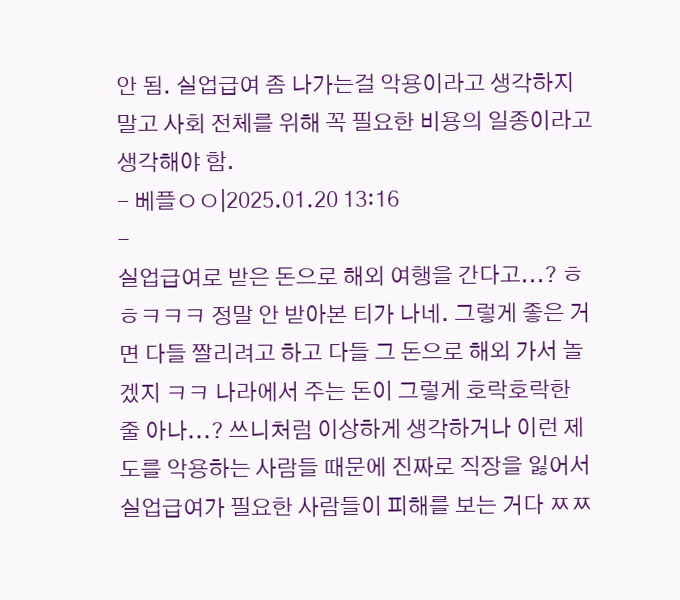안 됨. 실업급여 좀 나가는걸 악용이라고 생각하지 말고 사회 전체를 위해 꼭 필요한 비용의 일종이라고 생각해야 함.
- 베플ㅇㅇ|2025.01.20 13:16
-
실업급여로 받은 돈으로 해외 여행을 간다고...? ㅎㅎㅋㅋㅋ 정말 안 받아본 티가 나네. 그렇게 좋은 거면 다들 짤리려고 하고 다들 그 돈으로 해외 가서 놀겠지 ㅋㅋ 나라에서 주는 돈이 그렇게 호락호락한 줄 아나...? 쓰니처럼 이상하게 생각하거나 이런 제도를 악용하는 사람들 때문에 진짜로 직장을 잃어서 실업급여가 필요한 사람들이 피해를 보는 거다 ㅉㅉ